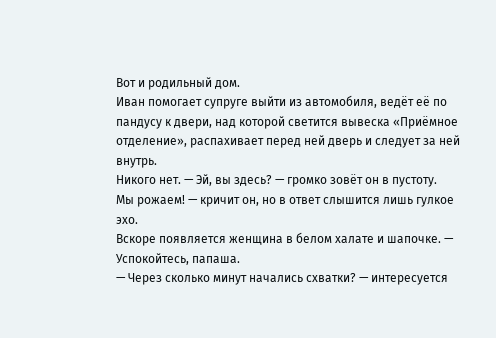Вот и родильный дом.
Иван помогает супруге выйти из автомобиля, ведёт её по пандусу к двери, над которой светится вывеска «Приёмное отделение», распахивает перед ней дверь и следует за ней внутрь.
Никого нет. — Эй, вы здесь? — громко зовёт он в пустоту.
Мы рожаем! — кричит он, но в ответ слышится лишь гулкое эхо.
Вскоре появляется женщина в белом халате и шапочке. — Успокойтесь, папаша.
— Через сколько минут начались схватки? — интересуется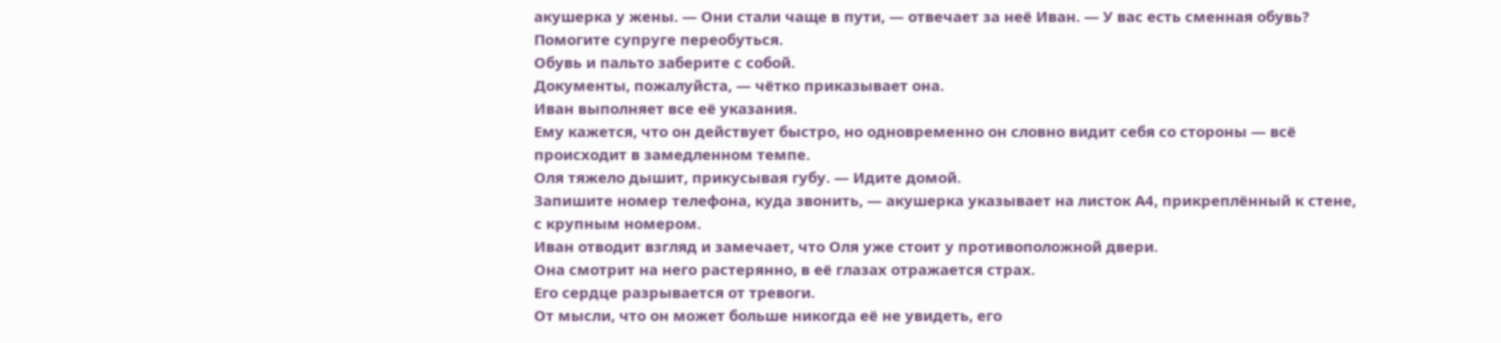акушерка у жены. — Они стали чаще в пути, — отвечает за неё Иван. — У вас есть сменная обувь?
Помогите супруге переобуться.
Обувь и пальто заберите с собой.
Документы, пожалуйста, — чётко приказывает она.
Иван выполняет все её указания.
Ему кажется, что он действует быстро, но одновременно он словно видит себя со стороны — всё происходит в замедленном темпе.
Оля тяжело дышит, прикусывая губу. — Идите домой.
Запишите номер телефона, куда звонить, — акушерка указывает на листок А4, прикреплённый к стене, с крупным номером.
Иван отводит взгляд и замечает, что Оля уже стоит у противоположной двери.
Она смотрит на него растерянно, в её глазах отражается страх.
Его сердце разрывается от тревоги.
От мысли, что он может больше никогда её не увидеть, его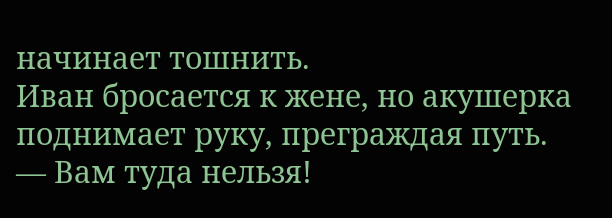начинает тошнить.
Иван бросается к жене, но акушерка поднимает руку, преграждая путь. — Вам туда нельзя!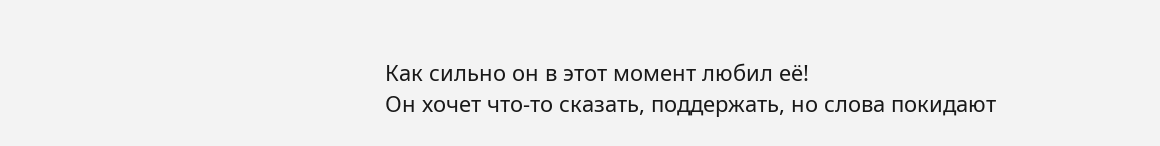Как сильно он в этот момент любил её!
Он хочет что-то сказать, поддержать, но слова покидают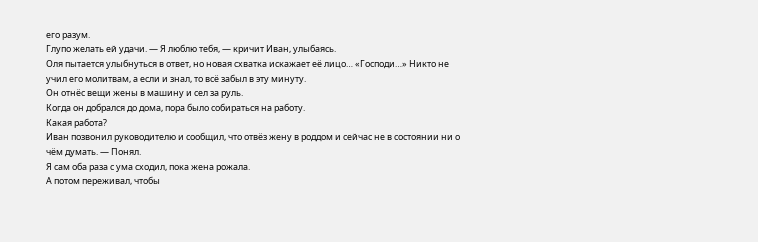его разум.
Глупо желать ей удачи. — Я люблю тебя, — кричит Иван, улыбаясь.
Оля пытается улыбнуться в ответ, но новая схватка искажает её лицо… «Господи…» Никто не учил его молитвам, а если и знал, то всё забыл в эту минуту.
Он отнёс вещи жены в машину и сел за руль.
Когда он добрался до дома, пора было собираться на работу.
Какая работа?
Иван позвонил руководителю и сообщил, что отвёз жену в роддом и сейчас не в состоянии ни о чём думать. — Понял.
Я сам оба раза с ума сходил, пока жена рожала.
А потом переживал, чтобы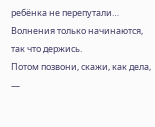ребёнка не перепутали… Волнения только начинаются, так что держись.
Потом позвони, скажи, как дела, —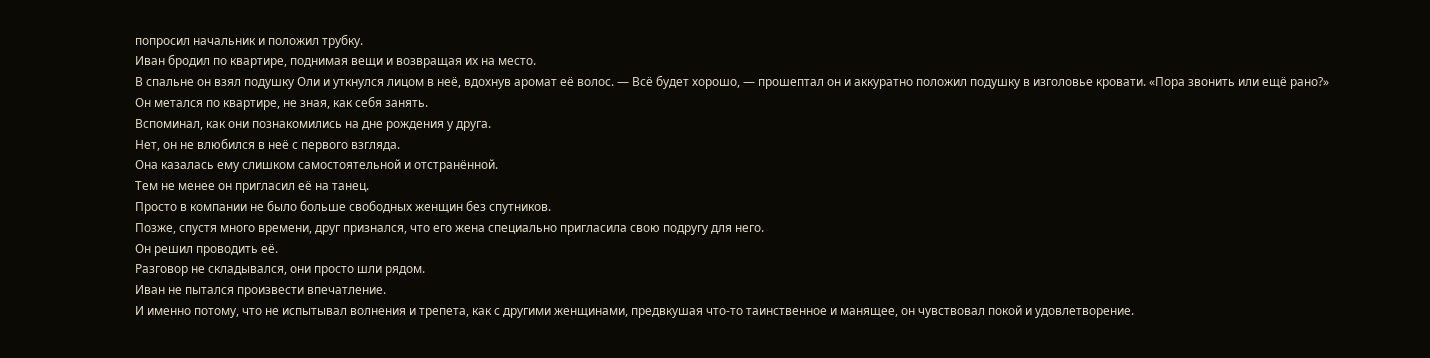попросил начальник и положил трубку.
Иван бродил по квартире, поднимая вещи и возвращая их на место.
В спальне он взял подушку Оли и уткнулся лицом в неё, вдохнув аромат её волос. — Всё будет хорошо, — прошептал он и аккуратно положил подушку в изголовье кровати. «Пора звонить или ещё рано?» Он метался по квартире, не зная, как себя занять.
Вспоминал, как они познакомились на дне рождения у друга.
Нет, он не влюбился в неё с первого взгляда.
Она казалась ему слишком самостоятельной и отстранённой.
Тем не менее он пригласил её на танец.
Просто в компании не было больше свободных женщин без спутников.
Позже, спустя много времени, друг признался, что его жена специально пригласила свою подругу для него.
Он решил проводить её.
Разговор не складывался, они просто шли рядом.
Иван не пытался произвести впечатление.
И именно потому, что не испытывал волнения и трепета, как с другими женщинами, предвкушая что-то таинственное и манящее, он чувствовал покой и удовлетворение.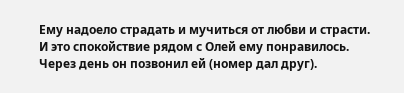Ему надоело страдать и мучиться от любви и страсти.
И это спокойствие рядом с Олей ему понравилось.
Через день он позвонил ей (номер дал друг).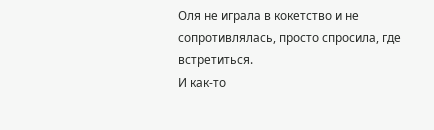Оля не играла в кокетство и не сопротивлялась, просто спросила, где встретиться.
И как-то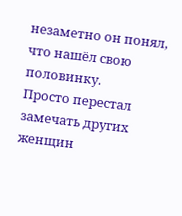незаметно он понял, что нашёл свою половинку.
Просто перестал замечать других женщин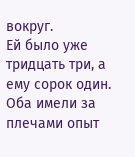вокруг.
Ей было уже тридцать три, а ему сорок один.
Оба имели за плечами опыт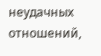неудачных отношений,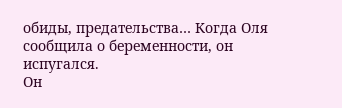обиды, предательства… Когда Оля сообщила о беременности, он испугался.
Он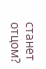станет отцом?